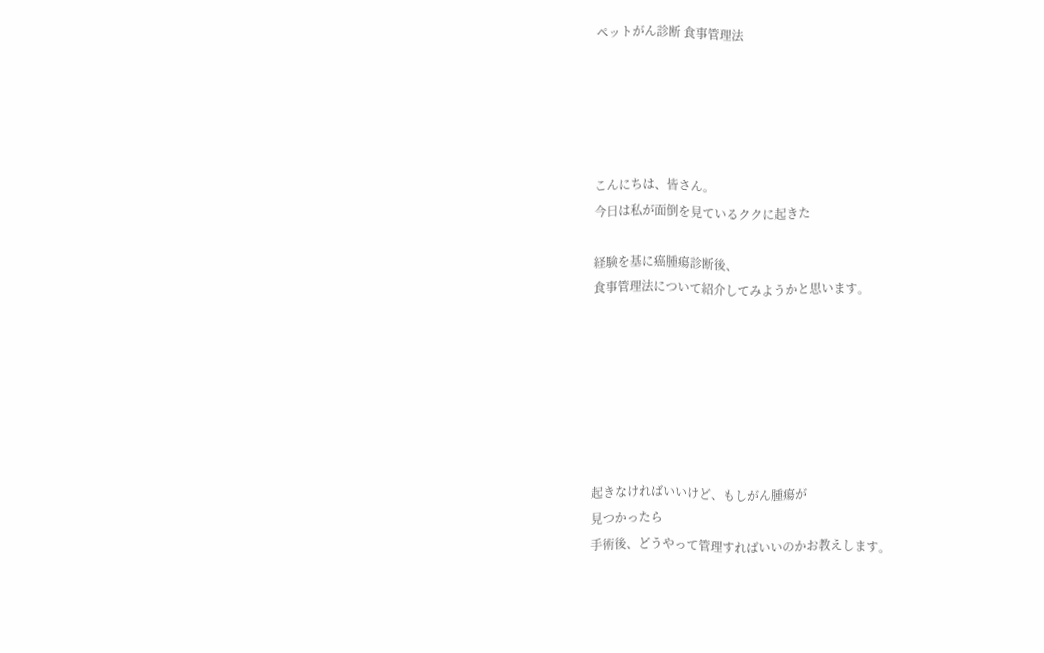ペットがん診断 食事管理法





こんにちは、皆さん。
今日は私が面倒を見ているククに起きた

経験を基に癌腫瘍診断後、
食事管理法について紹介してみようかと思います。







起きなければいいけど、もしがん腫瘍が
見つかったら
手術後、どうやって管理すればいいのかお教えします。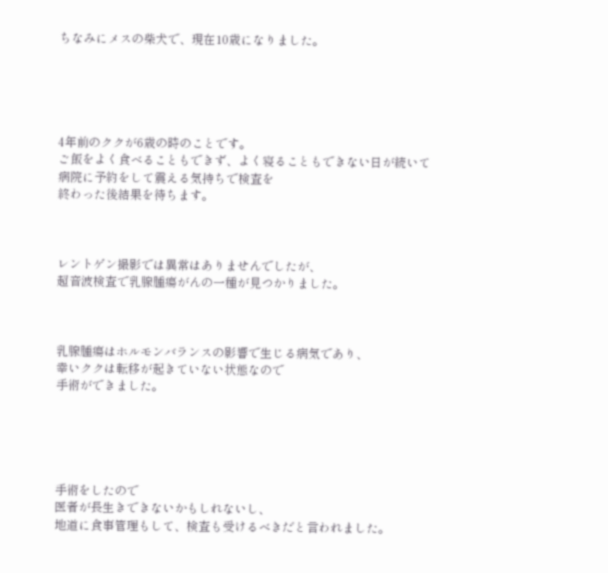ちなみにメスの柴犬で、現在10歳になりました。





4年前のククが6歳の時のことです。
ご飯をよく食べることもできず、よく寝ることもできない日が続いて
病院に予約をして震える気持ちで検査を
終わった後結果を待ちます。



レントゲン撮影では異常はありませんでしたが、
超音波検査で乳腺腫瘍がんの一種が見つかりました。



乳腺腫瘍はホルモンバランスの影響で生じる病気であり、
幸いククは転移が起きていない状態なので
手術ができました。





手術をしたので
医者が長生きできないかもしれないし、
地道に食事管理もして、検査も受けるべきだと言われました。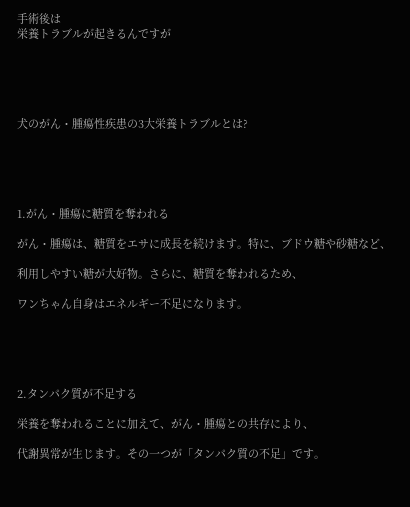手術後は
栄養トラブルが起きるんですが





犬のがん・腫瘍性疾患の3大栄養トラブルとは?





1.がん・腫瘍に糖質を奪われる

がん・腫瘍は、糖質をエサに成長を続けます。特に、ブドウ糖や砂糖など、

利用しやすい糖が大好物。さらに、糖質を奪われるため、

ワンちゃん自身はエネルギー不足になります。





2.タンパク質が不足する

栄養を奪われることに加えて、がん・腫瘍との共存により、

代謝異常が生じます。その一つが「タンパク質の不足」です。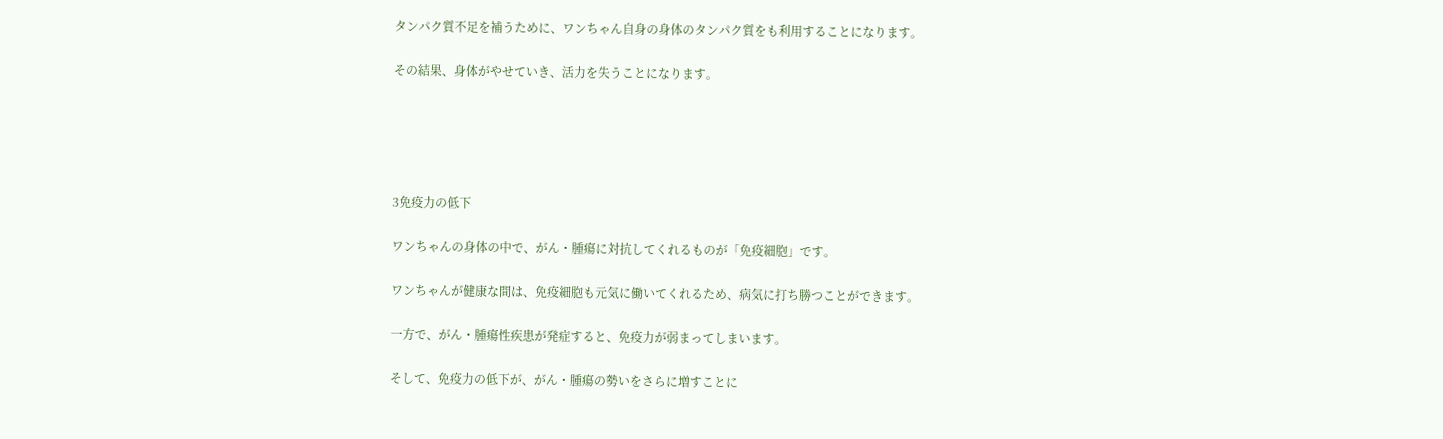タンパク質不足を補うために、ワンちゃん自身の身体のタンパク質をも利用することになります。

その結果、身体がやせていき、活力を失うことになります。





3免疫力の低下

ワンちゃんの身体の中で、がん・腫瘍に対抗してくれるものが「免疫細胞」です。

ワンちゃんが健康な間は、免疫細胞も元気に働いてくれるため、病気に打ち勝つことができます。

一方で、がん・腫瘍性疾患が発症すると、免疫力が弱まってしまいます。

そして、免疫力の低下が、がん・腫瘍の勢いをさらに増すことに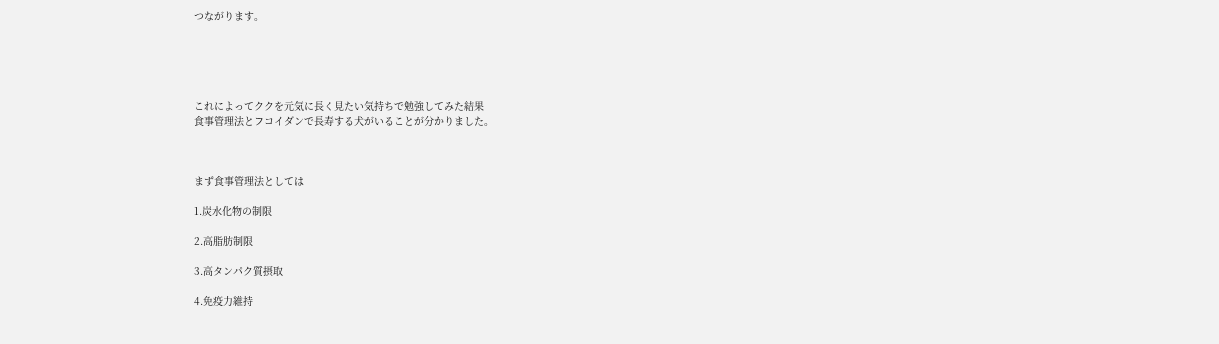つながります。





これによってククを元気に長く見たい気持ちで勉強してみた結果
食事管理法とフコイダンで長寿する犬がいることが分かりました。



まず食事管理法としては

1.炭水化物の制限

2.高脂肪制限

3.高タンパク質摂取

4.免疫力維持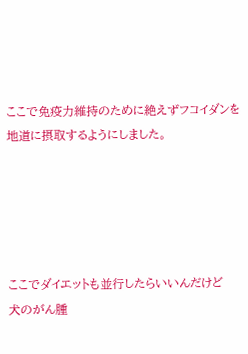ここで免疫力維持のために絶えずフコイダンを
地道に摂取するようにしました。





ここでダイエットも並行したらいいんだけど
犬のがん腫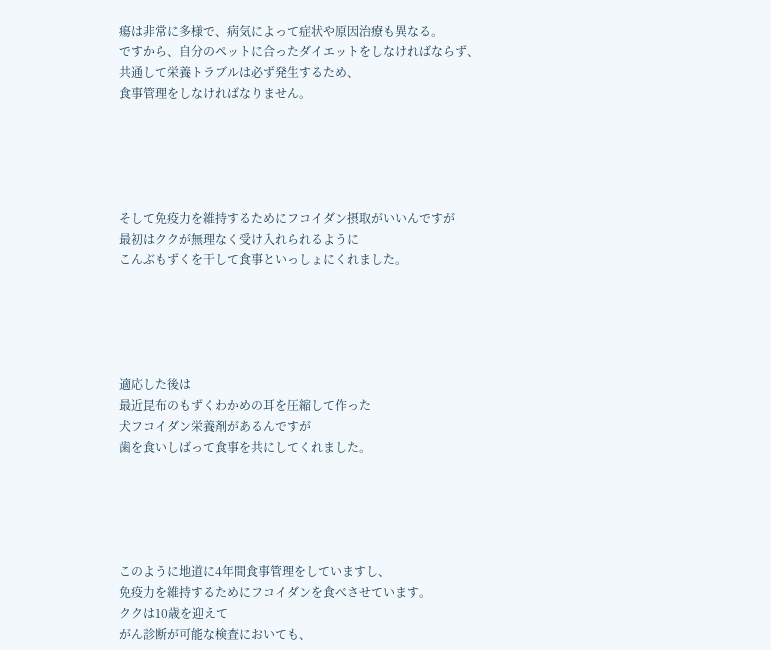瘍は非常に多様で、病気によって症状や原因治療も異なる。
ですから、自分のペットに合ったダイエットをしなければならず、
共通して栄養トラブルは必ず発生するため、
食事管理をしなければなりません。





そして免疫力を維持するためにフコイダン摂取がいいんですが
最初はククが無理なく受け入れられるように
こんぶもずくを干して食事といっしょにくれました。





適応した後は
最近昆布のもずくわかめの耳を圧縮して作った
犬フコイダン栄養剤があるんですが
歯を食いしばって食事を共にしてくれました。





このように地道に4年間食事管理をしていますし、
免疫力を維持するためにフコイダンを食べさせています。
ククは10歳を迎えて
がん診断が可能な検査においても、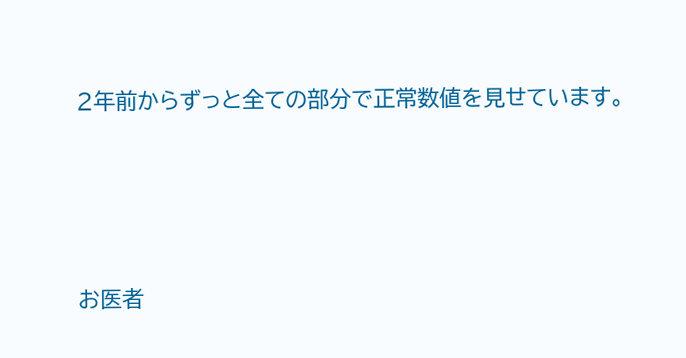2年前からずっと全ての部分で正常数値を見せています。





お医者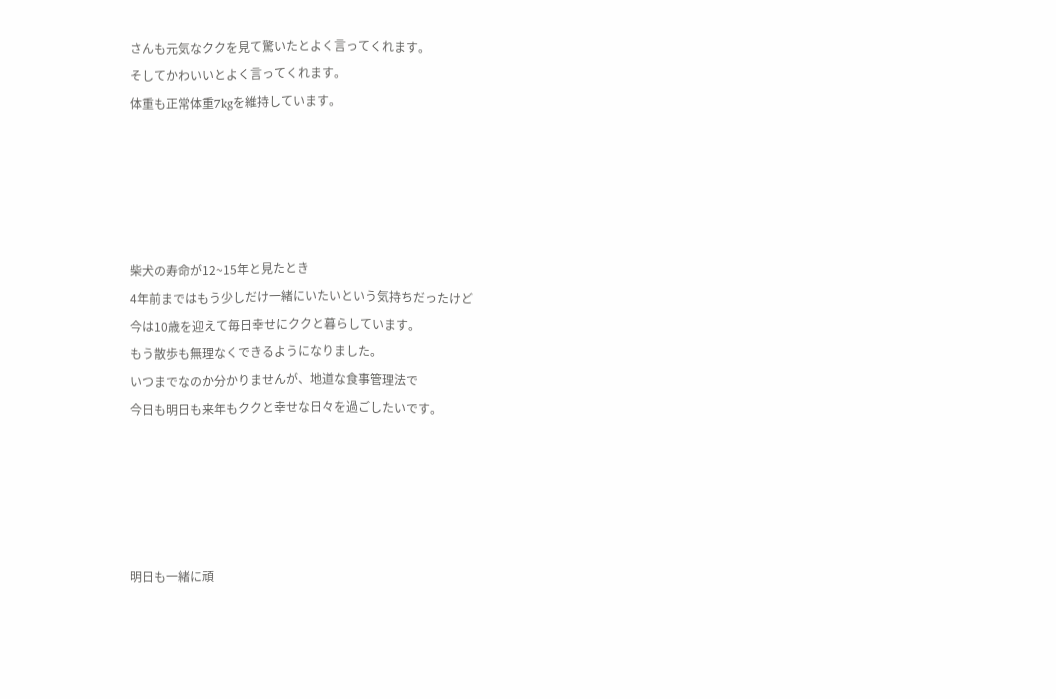さんも元気なククを見て驚いたとよく言ってくれます。
そしてかわいいとよく言ってくれます。
体重も正常体重7kgを維持しています。





柴犬の寿命が12~15年と見たとき
4年前まではもう少しだけ一緒にいたいという気持ちだったけど
今は10歳を迎えて毎日幸せにククと暮らしています。
もう散歩も無理なくできるようになりました。
いつまでなのか分かりませんが、地道な食事管理法で
今日も明日も来年もククと幸せな日々を過ごしたいです。





明日も一緒に頑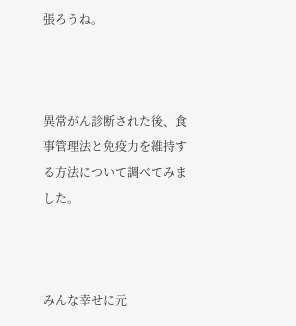張ろうね。



異常がん診断された後、食事管理法と免疫力を維持する方法について調べてみました。



みんな幸せに元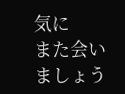気に
また会いましょう